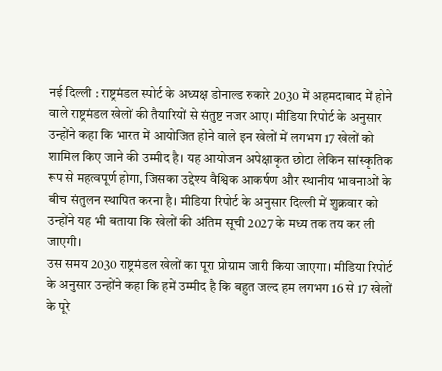नई दिल्ली : राष्ट्रमंडल स्पोर्ट के अध्यक्ष डोनाल्ड रुकारे 2030 में अहमदाबाद में होने वाले राष्ट्रमंडल खेलों की तैयारियों से संतुष्ट नजर आए। मीडिया रिपोर्ट के अनुसार उन्होंने कहा कि भारत में आयोजित होने वाले इन खेलों में लगभग 17 खेलों को शामिल किए जाने की उम्मीद है। यह आयोजन अपेक्षाकृत छोटा लेकिन सांस्कृतिक रूप से महत्वपूर्ण होगा, जिसका उद्देश्य वैश्विक आकर्षण और स्थानीय भावनाओं के बीच संतुलन स्थापित करना है। मीडिया रिपोर्ट के अनुसार दिल्ली में शुक्रवार को उन्होंने यह भी बताया कि खेलों की अंतिम सूची 2027 के मध्य तक तय कर ली जाएगी।
उस समय 2030 राष्ट्रमंडल खेलों का पूरा प्रोग्राम जारी किया जाएगा। मीडिया रिपोर्ट के अनुसार उन्होंने कहा कि हमें उम्मीद है कि बहुत जल्द हम लगभग 16 से 17 खेलों के पूरे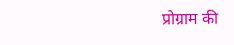प्रोग्राम की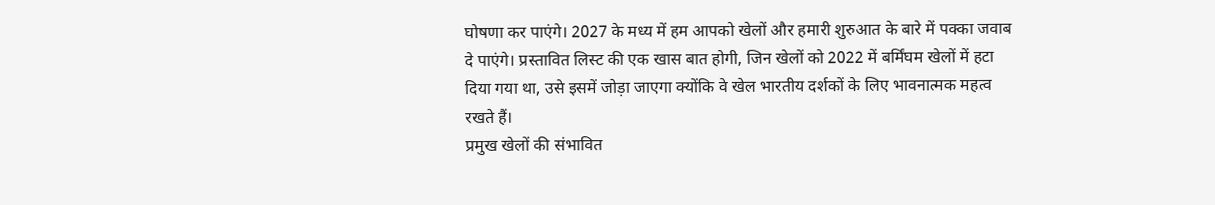घोषणा कर पाएंगे। 2027 के मध्य में हम आपको खेलों और हमारी शुरुआत के बारे में पक्का जवाब दे पाएंगे। प्रस्तावित लिस्ट की एक खास बात होगी, जिन खेलों को 2022 में बर्मिंघम खेलों में हटा दिया गया था, उसे इसमें जोड़ा जाएगा क्योंकि वे खेल भारतीय दर्शकों के लिए भावनात्मक महत्व रखते हैं।
प्रमुख खेलों की संभावित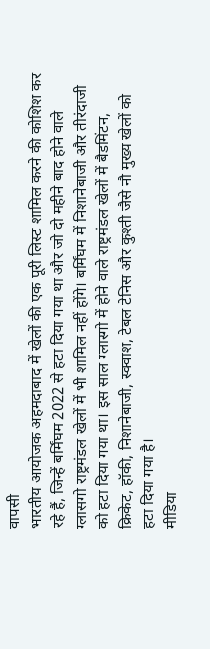वापसी
भारतीय आयोजक अहमदाबाद में खेलों की एक पूरी लिस्ट शामिल करने की कोशिश कर रहे हैं, जिन्हें बर्मिंघम 2022 से हटा दिया गया था और जो दो महीने बाद होने वाले ग्लासगो राष्ट्रमंडल खेलों में भी शामिल नहीं होंगे। बर्मिंघम में निशानेबाजी और तीरंदाजी को हटा दिया गया था। इस साल ग्लास्गो में होने वाले राष्ट्रमंडल खेलों में बैडमिंटन, क्रिकेट, हॉकी, निशानेबाजी, स्क्वाश, टेबल टेनिस और कुश्ती जैसे नौ मुख्य खेलों को हटा दिया गया है।
मीडिया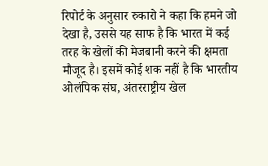रिपोर्ट के अनुसार रुकारो ने कहा कि हमने जो देखा है, उससे यह साफ है कि भारत में कई तरह के खेलों की मेजबानी करने की क्षमता मौजूद है। इसमें कोई शक नहीं है कि भारतीय ओलंपिक संघ, अंतरराष्ट्रीय खेल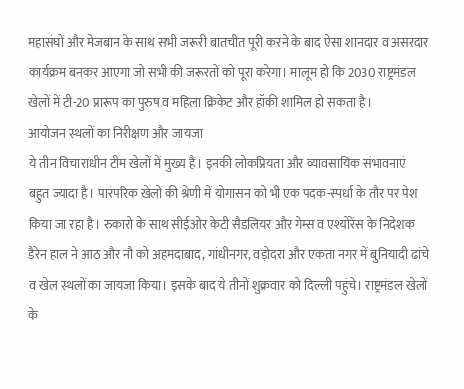महासंघों और मेजबान के साथ सभी जरूरी बातचीत पूरी करने के बाद ऐसा शानदार व असरदार कार्यक्रम बनकर आएगा जो सभी की जरूरतों को पूरा करेगा। मालूम हो कि 2030 राष्ट्रमंडल खेलों में टी-20 प्रारूप का पुरुष व महिला क्रिकेट और हॉकी शामिल हो सकता है।
आयोजन स्थलों का निरीक्षण और जायजा
ये तीन विचाराधीन टीम खेलों में मुख्य हैं। इनकी लोकप्रियता और व्यावसायिक संभावनाएं बहुत ज्यादा है। पारंपरिक खेलों की श्रेणी में योगासन को भी एक पदक-स्पर्धा के तौर पर पेश किया जा रहा है। रुकारो के साथ सीईओर केटी सैडलियर और गेम्स व एश्योरेंस के निदेशक डैरेन हाल ने आठ और नौ को अहमदाबाद, गांधीनगर, वड़ोदरा और एकता नगर में बुनियादी ढांचे व खेल स्थलों का जायजा किया। इसके बाद ये तीनों शुक्रवार को दिल्ली पहुंचे। राष्ट्रमंडल खेलों के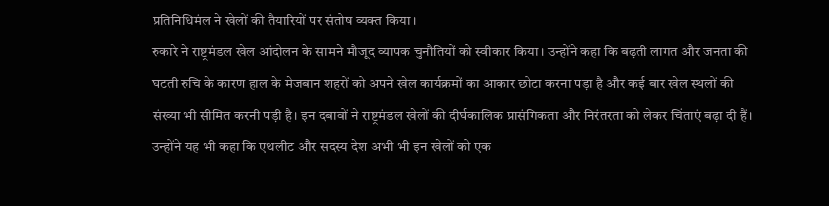प्रतिनिधिमंल ने खेलों की तैयारियों पर संतोष व्यक्त किया।
रुकारे ने राष्ट्रमंडल खेल आंदोलन के सामने मौजूद व्यापक चुनौतियों को स्वीकार किया। उन्होंने कहा कि बढ़ती लागत और जनता की घटती रुचि के कारण हाल के मेजबान शहरों को अपने खेल कार्यक्रमों का आकार छोटा करना पड़ा है और कई बार खेल स्थलों की संख्या भी सीमित करनी पड़ी है। इन दबावों ने राष्ट्रमंडल खेलों की दीर्घकालिक प्रासंगिकता और निरंतरता को लेकर चिंताएं बढ़ा दी हैं। उन्होंने यह भी कहा कि एथलीट और सदस्य देश अभी भी इन खेलों को एक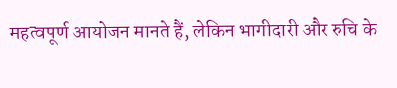महत्वपूर्ण आयोजन मानते हैं, लेकिन भागीदारी और रुचि के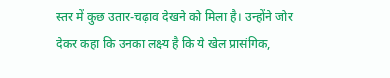स्तर में कुछ उतार-चढ़ाव देखने को मिला है। उन्होंने जोर देकर कहा कि उनका लक्ष्य है कि ये खेल प्रासंगिक,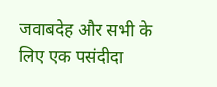जवाबदेह और सभी के लिए एक पसंदीदा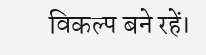विकल्प बने रहें।